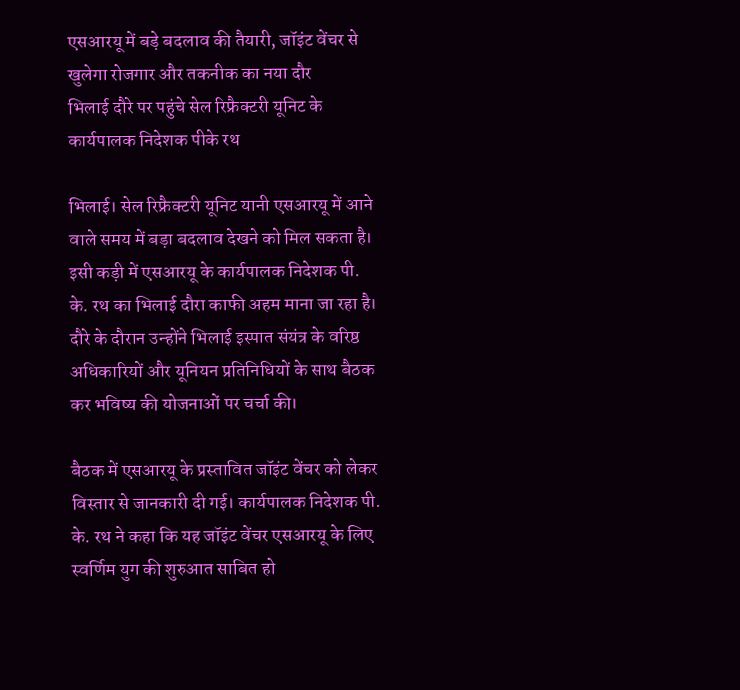एसआरयू में बड़े बदलाव की तैयारी, जॉइंट वेंचर से खुलेगा रोजगार और तकनीक का नया दौर
भिलाई दौरे पर पहुंचे सेल रिफ्रैक्टरी यूनिट के कार्यपालक निदेशक पीके रथ

भिलाई। सेल रिफ्रैक्टरी यूनिट यानी एसआरयू में आने वाले समय में बड़ा बदलाव देखने को मिल सकता है। इसी कड़ी में एसआरयू के कार्यपालक निदेशक पी. के. रथ का भिलाई दौरा काफी अहम माना जा रहा है। दौरे के दौरान उन्होंने भिलाई इस्पात संयंत्र के वरिष्ठ अधिकारियों और यूनियन प्रतिनिधियों के साथ बैठक कर भविष्य की योजनाओं पर चर्चा की।

बैठक में एसआरयू के प्रस्तावित जॉइंट वेंचर को लेकर विस्तार से जानकारी दी गई। कार्यपालक निदेशक पी. के. रथ ने कहा कि यह जॉइंट वेंचर एसआरयू के लिए स्वर्णिम युग की शुरुआत साबित हो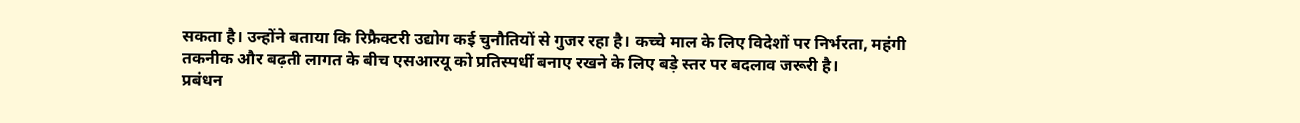सकता है। उन्होंने बताया कि रिफ्रैक्टरी उद्योग कई चुनौतियों से गुजर रहा है। कच्चे माल के लिए विदेशों पर निर्भरता, महंगी तकनीक और बढ़ती लागत के बीच एसआरयू को प्रतिस्पर्धी बनाए रखने के लिए बड़े स्तर पर बदलाव जरूरी है।
प्रबंधन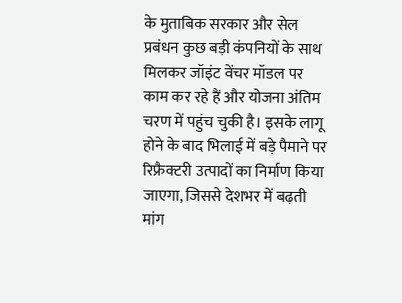के मुताबिक सरकार और सेल प्रबंधन कुछ बड़ी कंपनियों के साथ मिलकर जॉइंट वेंचर मॉडल पर काम कर रहे हैं और योजना अंतिम चरण में पहुंच चुकी है। इसके लागू होने के बाद भिलाई में बड़े पैमाने पर रिफ्रैक्टरी उत्पादों का निर्माण किया जाएगा, जिससे देशभर में बढ़ती मांग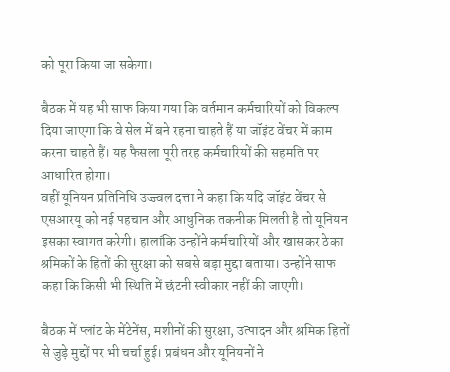को पूरा किया जा सकेगा।

बैठक में यह भी साफ किया गया कि वर्तमान कर्मचारियों को विकल्प दिया जाएगा कि वे सेल में बने रहना चाहते हैं या जॉइंट वेंचर में काम करना चाहते हैं। यह फैसला पूरी तरह कर्मचारियों की सहमति पर आधारित होगा।
वहीं यूनियन प्रतिनिधि उज्ज्वल दत्ता ने कहा कि यदि जॉइंट वेंचर से एसआरयू को नई पहचान और आधुनिक तकनीक मिलती है तो यूनियन इसका स्वागत करेगी। हालांकि उन्होंने कर्मचारियों और खासकर ठेका श्रमिकों के हितों की सुरक्षा को सबसे बड़ा मुद्दा बताया। उन्होंने साफ कहा कि किसी भी स्थिति में छंटनी स्वीकार नहीं की जाएगी।

बैठक में प्लांट के मेंटेनेंस, मशीनों की सुरक्षा, उत्पादन और श्रमिक हितों से जुड़े मुद्दों पर भी चर्चा हुई। प्रबंधन और यूनियनों ने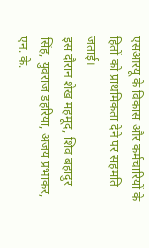एसआरयू के विकास और कर्मचारियों के हितों को प्राथमिकता देने पर सहमति जताई।
इस दौरान शेख महमूद, शिव बहादुर सिंह, युवराज डहरिया, अजय प्रभाकर, एन. के.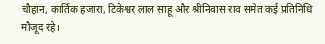चौहान, कार्तिक हजारा, टिकेश्वर लाल साहू और श्रीनिवास राव समेत कई प्रतिनिधि मौजूद रहे।